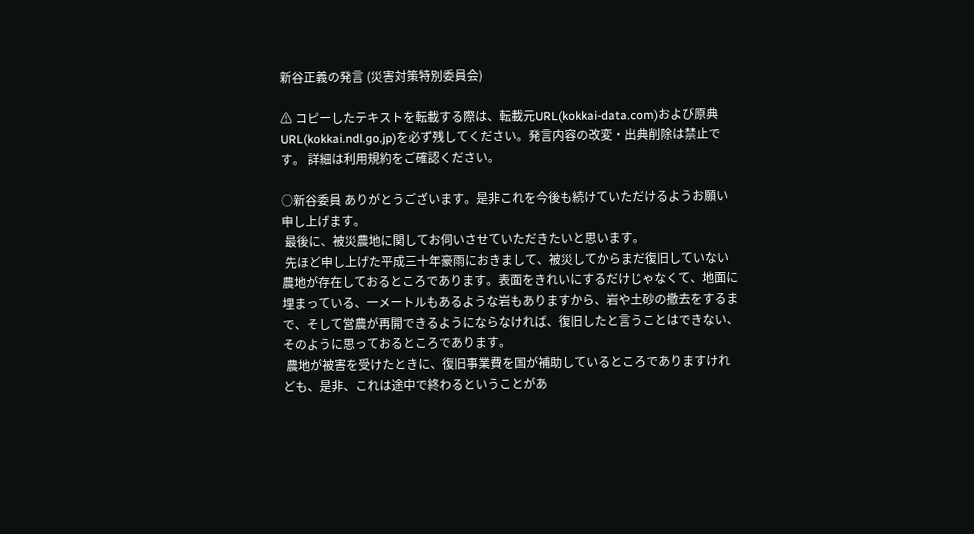新谷正義の発言 (災害対策特別委員会)

⚠ コピーしたテキストを転載する際は、転載元URL(kokkai-data.com)および原典URL(kokkai.ndl.go.jp)を必ず残してください。発言内容の改変・出典削除は禁止です。 詳細は利用規約をご確認ください。

○新谷委員 ありがとうございます。是非これを今後も続けていただけるようお願い申し上げます。
 最後に、被災農地に関してお伺いさせていただきたいと思います。
 先ほど申し上げた平成三十年豪雨におきまして、被災してからまだ復旧していない農地が存在しておるところであります。表面をきれいにするだけじゃなくて、地面に埋まっている、一メートルもあるような岩もありますから、岩や土砂の撤去をするまで、そして営農が再開できるようにならなければ、復旧したと言うことはできない、そのように思っておるところであります。
 農地が被害を受けたときに、復旧事業費を国が補助しているところでありますけれども、是非、これは途中で終わるということがあ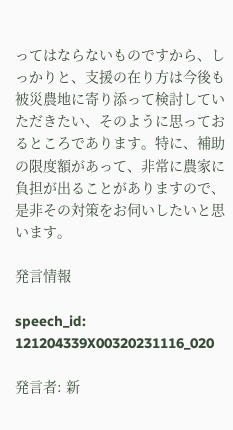ってはならないものですから、しっかりと、支援の在り方は今後も被災農地に寄り添って検討していただきたい、そのように思っておるところであります。特に、補助の限度額があって、非常に農家に負担が出ることがありますので、是非その対策をお伺いしたいと思います。

発言情報

speech_id: 121204339X00320231116_020

発言者: 新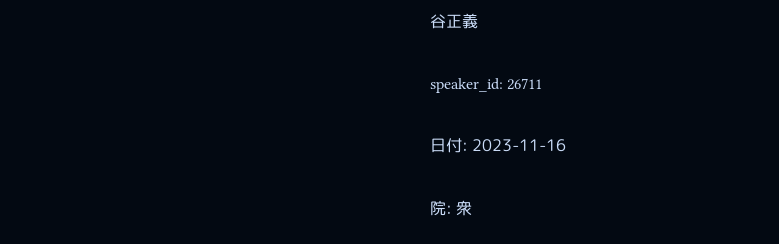谷正義

speaker_id: 26711

日付: 2023-11-16

院: 衆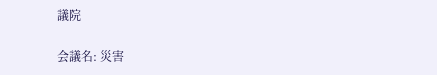議院

会議名: 災害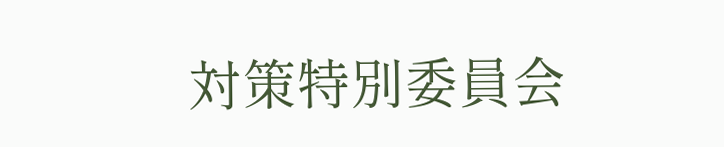対策特別委員会